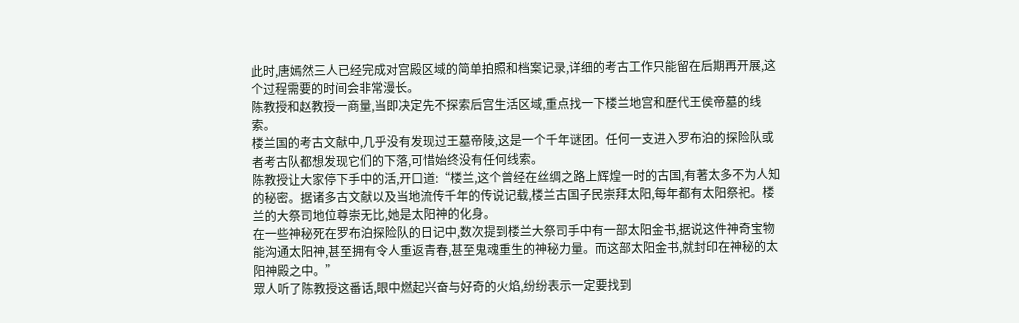此时,唐嫣然三人已经完成对宫殿区域的简单拍照和档案记录,详细的考古工作只能留在后期再开展,这个过程需要的时间会非常漫长。
陈教授和赵教授一商量,当即决定先不探索后宫生活区域,重点找一下楼兰地宫和歷代王侯帝墓的线索。
楼兰国的考古文献中,几乎没有发现过王墓帝陵,这是一个千年谜团。任何一支进入罗布泊的探险队或者考古队都想发现它们的下落,可惜始终没有任何线索。
陈教授让大家停下手中的活,开口道:“楼兰,这个曾经在丝绸之路上辉煌一时的古国,有著太多不为人知的秘密。据诸多古文献以及当地流传千年的传说记载,楼兰古国子民崇拜太阳,每年都有太阳祭祀。楼兰的大祭司地位尊崇无比,她是太阳神的化身。
在一些神秘死在罗布泊探险队的日记中,数次提到楼兰大祭司手中有一部太阳金书,据说这件神奇宝物能沟通太阳神,甚至拥有令人重返青春,甚至鬼魂重生的神秘力量。而这部太阳金书,就封印在神秘的太阳神殿之中。”
眾人听了陈教授这番话,眼中燃起兴奋与好奇的火焰,纷纷表示一定要找到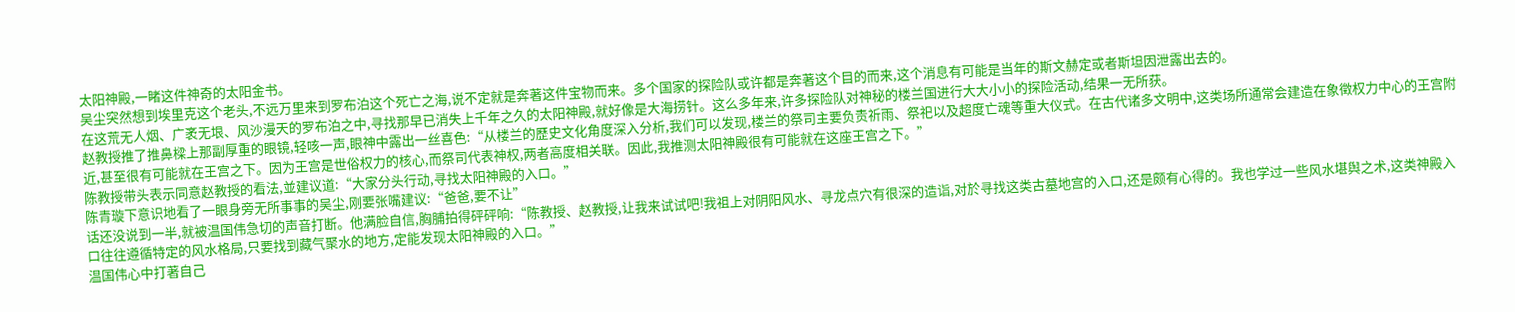太阳神殿,一睹这件神奇的太阳金书。
吴尘突然想到埃里克这个老头,不远万里来到罗布泊这个死亡之海,说不定就是奔著这件宝物而来。多个国家的探险队或许都是奔著这个目的而来,这个消息有可能是当年的斯文赫定或者斯坦因泄露出去的。
在这荒无人烟、广袤无垠、风沙漫天的罗布泊之中,寻找那早已消失上千年之久的太阳神殿,就好像是大海捞针。这么多年来,许多探险队对神秘的楼兰国进行大大小小的探险活动,结果一无所获。
赵教授推了推鼻樑上那副厚重的眼镜,轻咳一声,眼神中露出一丝喜色:“从楼兰的歷史文化角度深入分析,我们可以发现,楼兰的祭司主要负责祈雨、祭祀以及超度亡魂等重大仪式。在古代诸多文明中,这类场所通常会建造在象徵权力中心的王宫附近,甚至很有可能就在王宫之下。因为王宫是世俗权力的核心,而祭司代表神权,两者高度相关联。因此,我推测太阳神殿很有可能就在这座王宫之下。”
陈教授带头表示同意赵教授的看法,並建议道:“大家分头行动,寻找太阳神殿的入口。”
陈青璇下意识地看了一眼身旁无所事事的吴尘,刚要张嘴建议:“爸爸,要不让”
话还没说到一半,就被温国伟急切的声音打断。他满脸自信,胸脯拍得砰砰响:“陈教授、赵教授,让我来试试吧!我祖上对阴阳风水、寻龙点穴有很深的造诣,对於寻找这类古墓地宫的入口,还是颇有心得的。我也学过一些风水堪舆之术,这类神殿入口往往遵循特定的风水格局,只要找到藏气聚水的地方,定能发现太阳神殿的入口。”
温国伟心中打著自己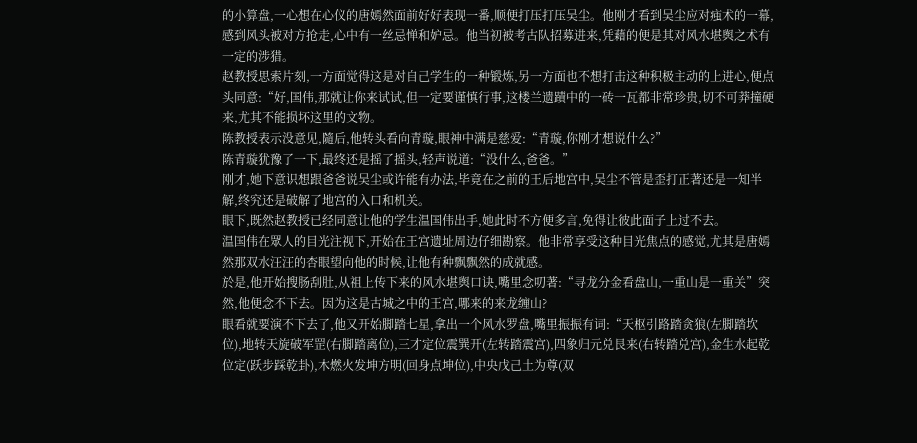的小算盘,一心想在心仪的唐嫣然面前好好表现一番,顺便打压打压吴尘。他刚才看到吴尘应对痋术的一幕,感到风头被对方抢走,心中有一丝忌惮和妒忌。他当初被考古队招募进来,凭藉的便是其对风水堪舆之术有一定的涉猎。
赵教授思索片刻,一方面觉得这是对自己学生的一种锻炼,另一方面也不想打击这种积极主动的上进心,便点头同意:“好,国伟,那就让你来试试,但一定要谨慎行事,这楼兰遗蹟中的一砖一瓦都非常珍贵,切不可莽撞硬来,尤其不能损坏这里的文物。
陈教授表示没意见,隨后,他转头看向青璇,眼神中满是慈爱:“青璇,你刚才想说什么?”
陈青璇犹豫了一下,最终还是摇了摇头,轻声说道:“没什么,爸爸。”
刚才,她下意识想跟爸爸说吴尘或许能有办法,毕竟在之前的王后地宫中,吴尘不管是歪打正著还是一知半解,终究还是破解了地宫的入口和机关。
眼下,既然赵教授已经同意让他的学生温国伟出手,她此时不方便多言,免得让彼此面子上过不去。
温国伟在眾人的目光注视下,开始在王宫遗址周边仔细勘察。他非常享受这种目光焦点的感觉,尤其是唐嫣然那双水汪汪的杏眼望向他的时候,让他有种飘飘然的成就感。
於是,他开始搜肠刮肚,从祖上传下来的风水堪舆口诀,嘴里念叨著:“寻龙分金看盘山,一重山是一重关”突然,他便念不下去。因为这是古城之中的王宫,哪来的来龙缠山?
眼看就要演不下去了,他又开始脚踏七星,拿出一个风水罗盘,嘴里振振有词:“天枢引路踏贪狼(左脚踏坎位),地转天旋破军罡(右脚踏离位),三才定位震巽开(左转踏震宫),四象归元兑艮来(右转踏兑宫),金生水起乾位定(跃步踩乾卦),木燃火发坤方明(回身点坤位),中央戊己土为尊(双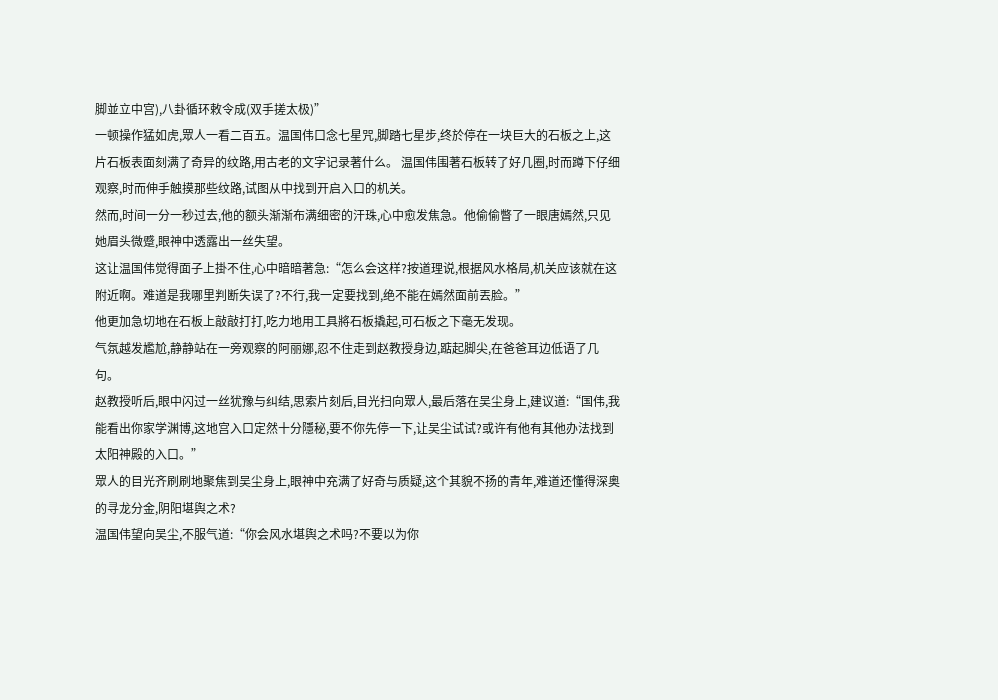脚並立中宫),八卦循环敕令成(双手搓太极)”
一顿操作猛如虎,眾人一看二百五。温国伟口念七星咒,脚踏七星步,终於停在一块巨大的石板之上,这片石板表面刻满了奇异的纹路,用古老的文字记录著什么。 温国伟围著石板转了好几圈,时而蹲下仔细观察,时而伸手触摸那些纹路,试图从中找到开启入口的机关。
然而,时间一分一秒过去,他的额头渐渐布满细密的汗珠,心中愈发焦急。他偷偷瞥了一眼唐嫣然,只见她眉头微蹙,眼神中透露出一丝失望。
这让温国伟觉得面子上掛不住,心中暗暗著急:“怎么会这样?按道理说,根据风水格局,机关应该就在这附近啊。难道是我哪里判断失误了?不行,我一定要找到,绝不能在嫣然面前丟脸。”
他更加急切地在石板上敲敲打打,吃力地用工具將石板撬起,可石板之下毫无发现。
气氛越发尷尬,静静站在一旁观察的阿丽娜,忍不住走到赵教授身边,踮起脚尖,在爸爸耳边低语了几句。
赵教授听后,眼中闪过一丝犹豫与纠结,思索片刻后,目光扫向眾人,最后落在吴尘身上,建议道:“国伟,我能看出你家学渊博,这地宫入口定然十分隱秘,要不你先停一下,让吴尘试试?或许有他有其他办法找到太阳神殿的入口。”
眾人的目光齐刷刷地聚焦到吴尘身上,眼神中充满了好奇与质疑,这个其貌不扬的青年,难道还懂得深奥的寻龙分金,阴阳堪舆之术?
温国伟望向吴尘,不服气道:“你会风水堪舆之术吗?不要以为你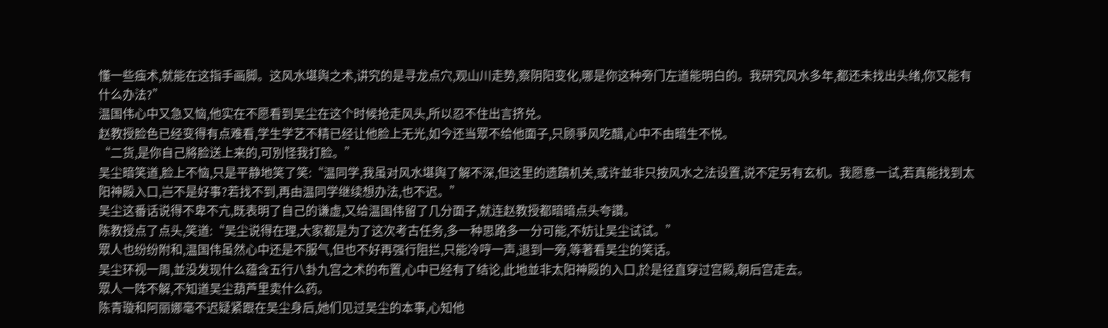懂一些痋术,就能在这指手画脚。这风水堪舆之术,讲究的是寻龙点穴,观山川走势,察阴阳变化,哪是你这种旁门左道能明白的。我研究风水多年,都还未找出头绪,你又能有什么办法?”
温国伟心中又急又恼,他实在不愿看到吴尘在这个时候抢走风头,所以忍不住出言挤兑。
赵教授脸色已经变得有点难看,学生学艺不精已经让他脸上无光,如今还当眾不给他面子,只顾爭风吃醋,心中不由暗生不悦。
“二货,是你自己將脸送上来的,可別怪我打脸。”
吴尘暗笑道,脸上不恼,只是平静地笑了笑:“温同学,我虽对风水堪舆了解不深,但这里的遗蹟机关,或许並非只按风水之法设置,说不定另有玄机。我愿意一试,若真能找到太阳神殿入口,岂不是好事?若找不到,再由温同学继续想办法,也不迟。”
吴尘这番话说得不卑不亢,既表明了自己的谦虚,又给温国伟留了几分面子,就连赵教授都暗暗点头夸讚。
陈教授点了点头,笑道:“吴尘说得在理,大家都是为了这次考古任务,多一种思路多一分可能,不妨让吴尘试试。”
眾人也纷纷附和,温国伟虽然心中还是不服气,但也不好再强行阻拦,只能冷哼一声,退到一旁,等著看吴尘的笑话。
吴尘环视一周,並没发现什么蕴含五行八卦九宫之术的布置,心中已经有了结论,此地並非太阳神殿的入口,於是径直穿过宫殿,朝后宫走去。
眾人一阵不解,不知道吴尘葫芦里卖什么药。
陈青璇和阿丽娜毫不迟疑紧跟在吴尘身后,她们见过吴尘的本事,心知他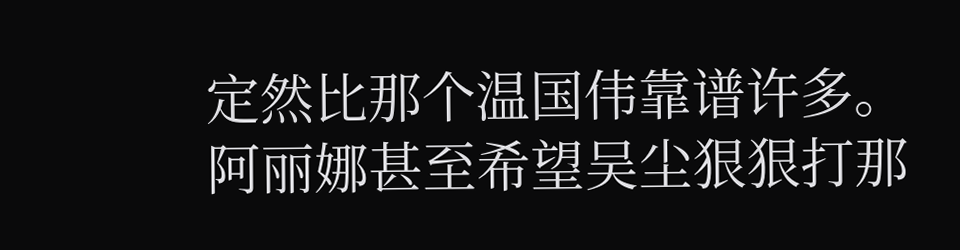定然比那个温国伟靠谱许多。
阿丽娜甚至希望吴尘狠狠打那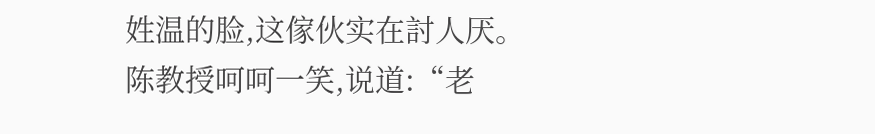姓温的脸,这傢伙实在討人厌。
陈教授呵呵一笑,说道:“老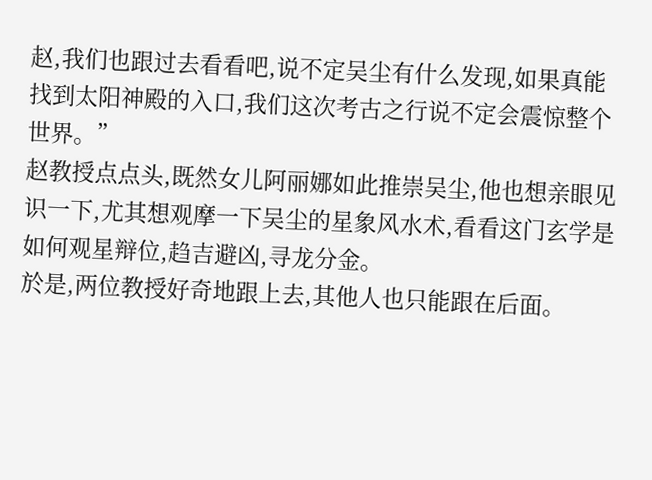赵,我们也跟过去看看吧,说不定吴尘有什么发现,如果真能找到太阳神殿的入口,我们这次考古之行说不定会震惊整个世界。”
赵教授点点头,既然女儿阿丽娜如此推崇吴尘,他也想亲眼见识一下,尤其想观摩一下吴尘的星象风水术,看看这门玄学是如何观星辩位,趋吉避凶,寻龙分金。
於是,两位教授好奇地跟上去,其他人也只能跟在后面。